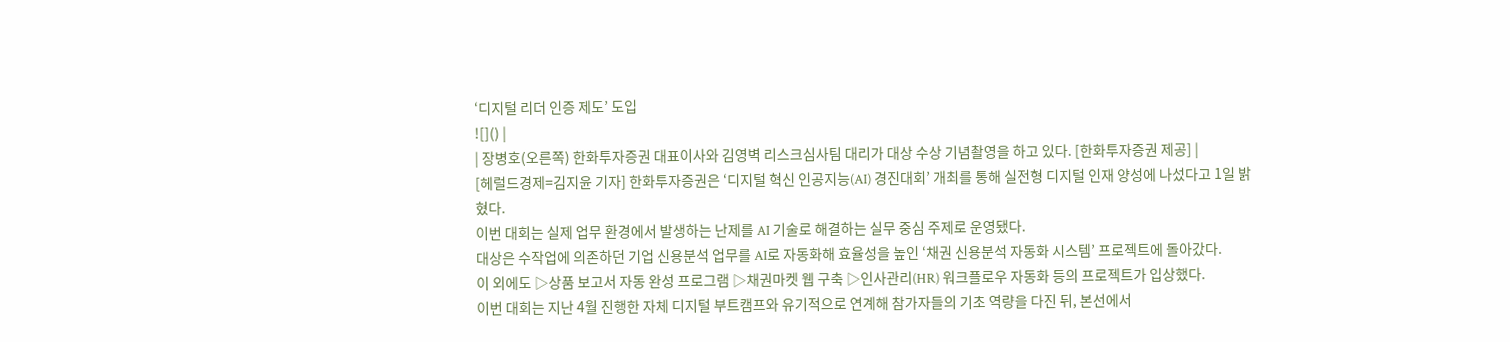‘디지털 리더 인증 제도’ 도입
![]() |
| 장병호(오른쪽) 한화투자증권 대표이사와 김영벽 리스크심사팀 대리가 대상 수상 기념촬영을 하고 있다. [한화투자증권 제공] |
[헤럴드경제=김지윤 기자] 한화투자증권은 ‘디지털 혁신 인공지능(AI) 경진대회’ 개최를 통해 실전형 디지털 인재 양성에 나섰다고 1일 밝혔다.
이번 대회는 실제 업무 환경에서 발생하는 난제를 AI 기술로 해결하는 실무 중심 주제로 운영됐다.
대상은 수작업에 의존하던 기업 신용분석 업무를 AI로 자동화해 효율성을 높인 ‘채권 신용분석 자동화 시스템’ 프로젝트에 돌아갔다.
이 외에도 ▷상품 보고서 자동 완성 프로그램 ▷채권마켓 웹 구축 ▷인사관리(HR) 워크플로우 자동화 등의 프로젝트가 입상했다.
이번 대회는 지난 4월 진행한 자체 디지털 부트캠프와 유기적으로 연계해 참가자들의 기초 역량을 다진 뒤, 본선에서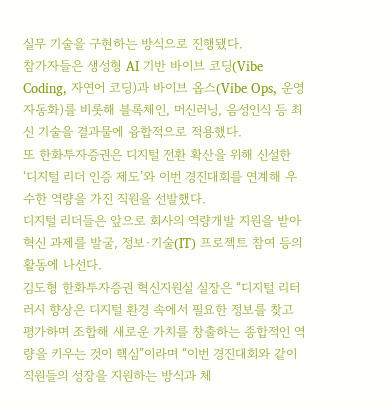실무 기술을 구현하는 방식으로 진행됐다.
참가자들은 생성형 AI 기반 바이브 코딩(Vibe Coding, 자연어 코딩)과 바이브 옵스(Vibe Ops, 운영 자동화)를 비롯해 블록체인, 머신러닝, 음성인식 등 최신 기술을 결과물에 융합적으로 적용했다.
또 한화투자증권은 디지털 전환 확산을 위해 신설한 ‘디지털 리더 인증 제도’와 이번 경진대회를 연계해 우수한 역량을 가진 직원을 선발했다.
디지털 리더들은 앞으로 회사의 역량개발 지원을 받아 혁신 과제를 발굴, 정보·기술(IT) 프로젝트 참여 등의 활동에 나선다.
김도형 한화투자증권 혁신지원실 실장은 “디지털 리터러시 향상은 디지털 환경 속에서 필요한 정보를 찾고 평가하며 조합해 새로운 가치를 창출하는 종합적인 역량을 키우는 것이 핵심”이라며 “이번 경진대회와 같이 직원들의 성장을 지원하는 방식과 체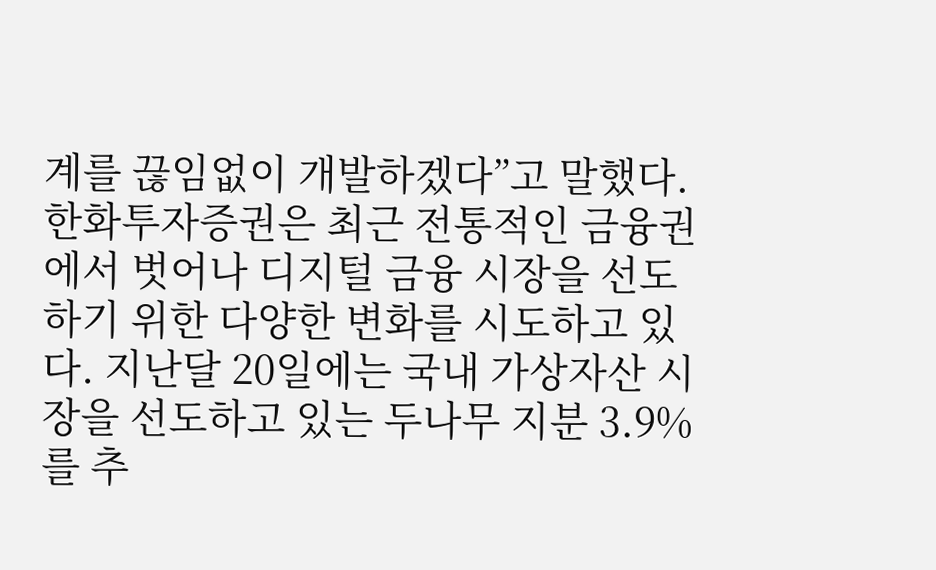계를 끊임없이 개발하겠다”고 말했다.
한화투자증권은 최근 전통적인 금융권에서 벗어나 디지털 금융 시장을 선도하기 위한 다양한 변화를 시도하고 있다. 지난달 20일에는 국내 가상자산 시장을 선도하고 있는 두나무 지분 3.9%를 추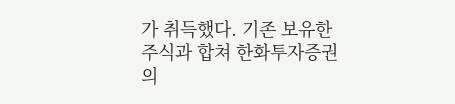가 취득했다. 기존 보유한 주식과 합쳐 한화투자증권의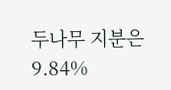두나무 지분은 9.84%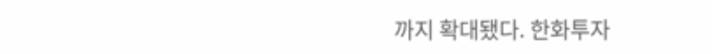까지 확대됐다. 한화투자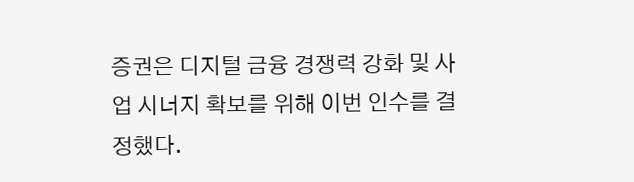증권은 디지털 금융 경쟁력 강화 및 사업 시너지 확보를 위해 이번 인수를 결정했다.